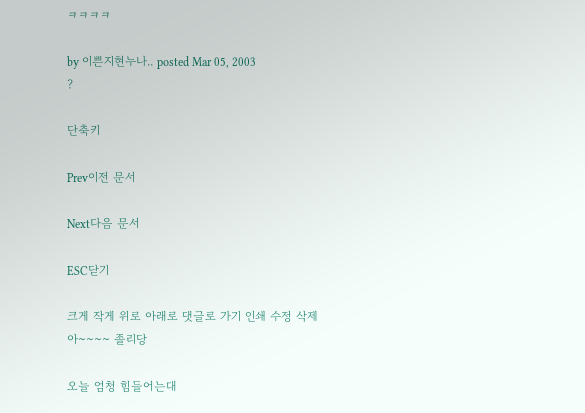ㅋㅋㅋㅋ

by 이쁜지현누나.. posted Mar 05, 2003
?

단축키

Prev이전 문서

Next다음 문서

ESC닫기

크게 작게 위로 아래로 댓글로 가기 인쇄 수정 삭제
아~~~~ 졸리당

오늘 엄청 힘들어는대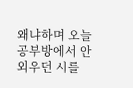왜냐하며 오늘 공부방에서 안 외우던 시를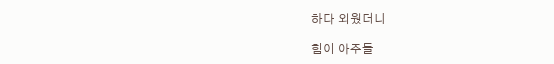하다 외웠더니

힘이 아주들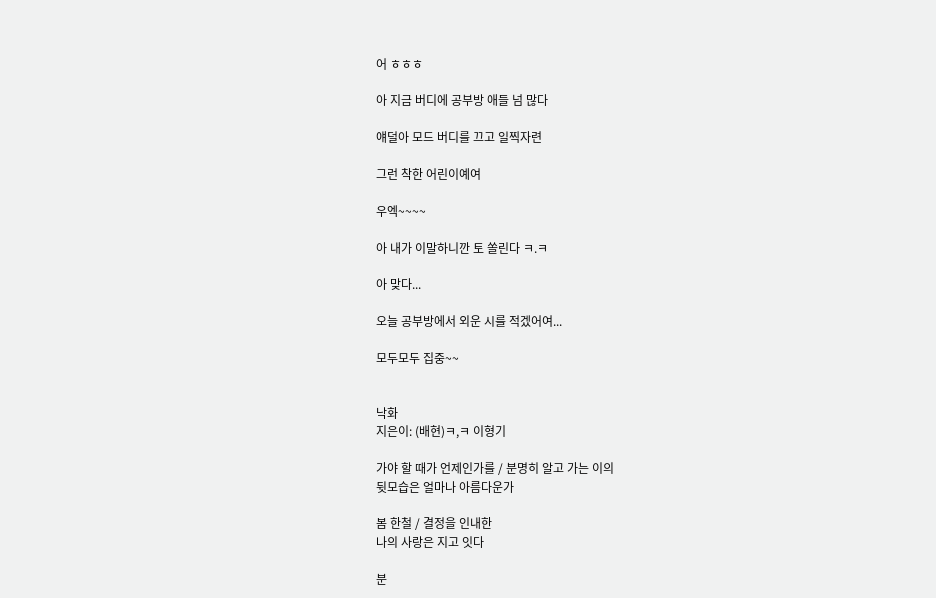어 ㅎㅎㅎ

아 지금 버디에 공부방 애들 넘 많다

얘덜아 모드 버디를 끄고 일찍자련

그런 착한 어린이예여

우엑~~~~

아 내가 이말하니깐 토 쏠린다 ㅋ.ㅋ

아 맞다...

오늘 공부방에서 외운 시를 적겠어여...

모두모두 집중~~


낙화
지은이: (배현)ㅋ,ㅋ 이형기

가야 할 때가 언제인가를 / 분명히 알고 가는 이의
뒷모습은 얼마나 아름다운가

봄 한철 / 결정을 인내한
나의 사랑은 지고 잇다

분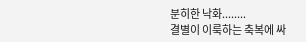분히한 낙화........
결별이 이룩하는 축복에 싸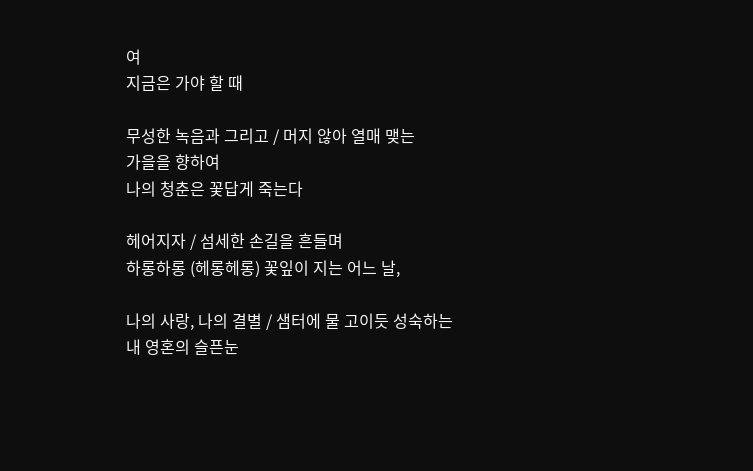여
지금은 가야 할 때

무성한 녹음과 그리고 / 머지 않아 열매 맺는
가을을 향하여
나의 청춘은 꽃답게 죽는다

헤어지자 / 섬세한 손길을 흔들며
하롱하롱 (헤롱헤롱) 꽃잎이 지는 어느 날,

나의 사랑, 나의 결별 / 샘터에 물 고이듯 성숙하는
내 영혼의 슬픈눈